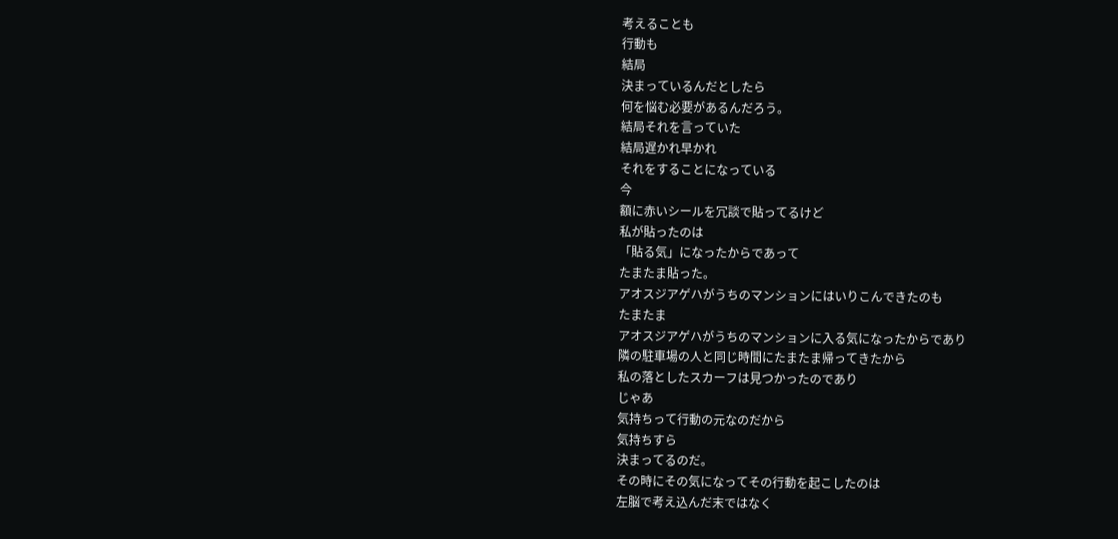考えることも
行動も
結局
決まっているんだとしたら
何を悩む必要があるんだろう。
結局それを言っていた
結局遅かれ早かれ
それをすることになっている
今
額に赤いシールを冗談で貼ってるけど
私が貼ったのは
「貼る気」になったからであって
たまたま貼った。
アオスジアゲハがうちのマンションにはいりこんできたのも
たまたま
アオスジアゲハがうちのマンションに入る気になったからであり
隣の駐車場の人と同じ時間にたまたま帰ってきたから
私の落としたスカーフは見つかったのであり
じゃあ
気持ちって行動の元なのだから
気持ちすら
決まってるのだ。
その時にその気になってその行動を起こしたのは
左脳で考え込んだ末ではなく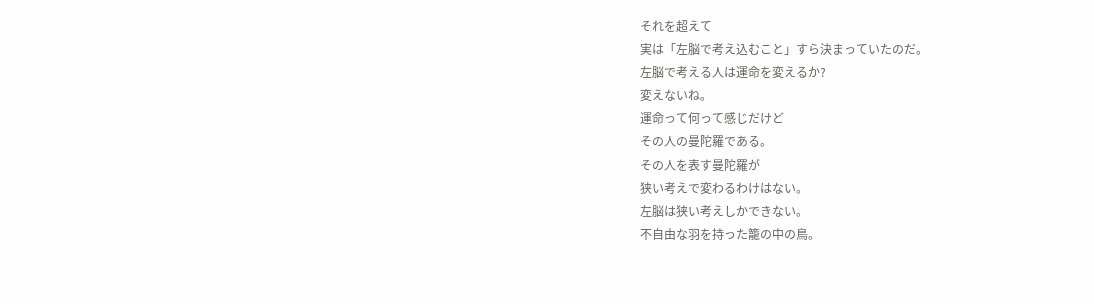それを超えて
実は「左脳で考え込むこと」すら決まっていたのだ。
左脳で考える人は運命を変えるか?
変えないね。
運命って何って感じだけど
その人の曼陀羅である。
その人を表す曼陀羅が
狭い考えで変わるわけはない。
左脳は狭い考えしかできない。
不自由な羽を持った籠の中の鳥。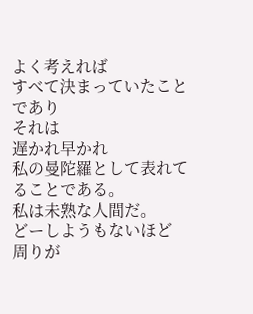よく考えれば
すべて決まっていたことであり
それは
遅かれ早かれ
私の曼陀羅として表れてることである。
私は未熟な人間だ。
どーしようもないほど
周りが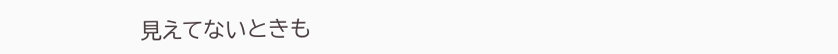見えてないときも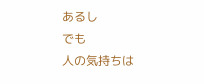あるし
でも
人の気持ちは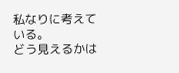私なりに考えている。
どう見えるかは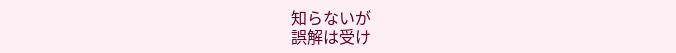知らないが
誤解は受け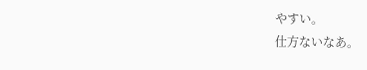やすい。
仕方ないなあ。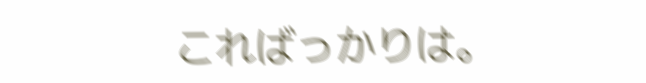こればっかりは。